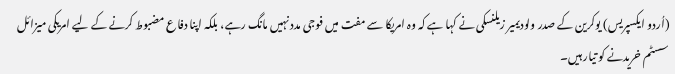(اُردو ایکسپریس) یوکرین کے صدر ولودیمیر زیلنسکی نے کہا ہے کہ وہ امریکا سے مفت میں فوجی مدد نہیں مانگ رہے، بلکہ اپنا دفاع مضبوط کرنے کے لیے امریکی میزائل سسٹم خریدنے کو تیار ہیں۔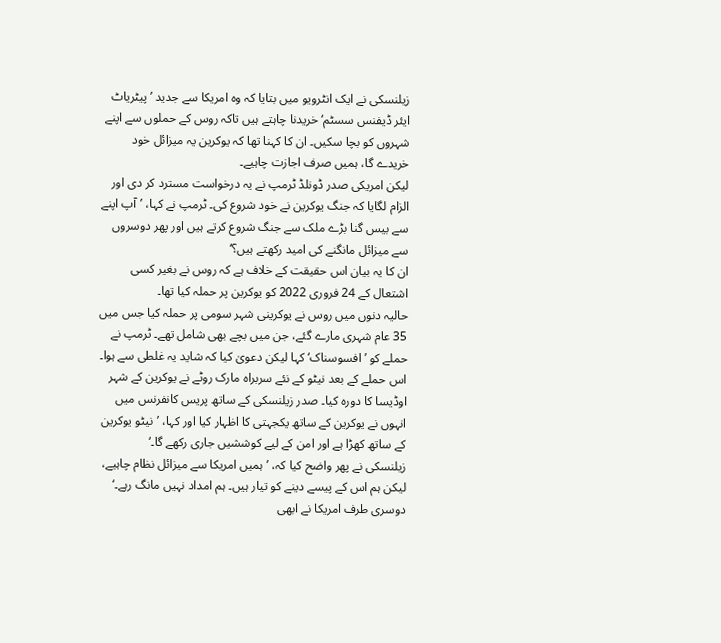زیلنسکی نے ایک انٹرویو میں بتایا کہ وہ امریکا سے جدید ’پیٹریاٹ ایئر ڈیفنس سسٹم‘ خریدنا چاہتے ہیں تاکہ روس کے حملوں سے اپنے شہروں کو بچا سکیں۔ ان کا کہنا تھا کہ یوکرین یہ میزائل خود خریدے گا، ہمیں صرف اجازت چاہیے۔
لیکن امریکی صدر ڈونلڈ ٹرمپ نے یہ درخواست مسترد کر دی اور الزام لگایا کہ جنگ یوکرین نے خود شروع کی۔ ٹرمپ نے کہا، ’آپ اپنے سے بیس گنا بڑے ملک سے جنگ شروع کرتے ہیں اور پھر دوسروں سے میزائل مانگنے کی امید رکھتے ہیں؟‘
ان کا یہ بیان اس حقیقت کے خلاف ہے کہ روس نے بغیر کسی اشتعال کے 24 فروری 2022 کو یوکرین پر حملہ کیا تھا۔
حالیہ دنوں میں روس نے یوکرینی شہر سومی پر حملہ کیا جس میں 35 عام شہری مارے گئے، جن میں بچے بھی شامل تھے۔ ٹرمپ نے حملے کو ’افسوسناک‘ کہا لیکن دعویٰ کیا کہ شاید یہ غلطی سے ہوا۔
اس حملے کے بعد نیٹو کے نئے سربراہ مارک روٹے نے یوکرین کے شہر اوڈیسا کا دورہ کیا۔ صدر زیلنسکی کے ساتھ پریس کانفرنس میں انہوں نے یوکرین کے ساتھ یکجہتی کا اظہار کیا اور کہا، ’نیٹو یوکرین کے ساتھ کھڑا ہے اور امن کے لیے کوششیں جاری رکھے گا۔‘
زیلنسکی نے پھر واضح کیا کہ، ’ہمیں امریکا سے میزائل نظام چاہیے، لیکن ہم اس کے پیسے دینے کو تیار ہیں۔ ہم امداد نہیں مانگ رہے۔‘
دوسری طرف امریکا نے ابھی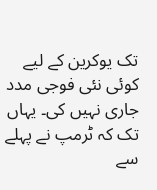تک یوکرین کے لیے کوئی نئی فوجی مدد جاری نہیں کی۔ یہاں تک کہ ٹرمپ نے پہلے سے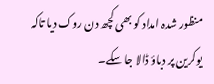منظور شدہ امداد کو بھی کچھ دن روک دیا تاکہ یوکرین پر دباؤ ڈالا جا سکے۔